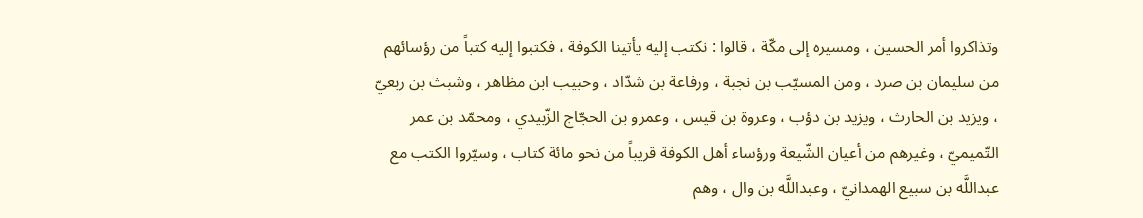وتذاكروا أمر الحسين ، ومسيره إلى مكّة ، قالوا : نكتب إليه يأتينا الكوفة ، فكتبوا إليه كتباً من رؤسائهم من سليمان بن صرد ، ومن المسيّب بن نجبة ، ورفاعة بن شدّاد ، وحبيب ابن مظاهر ، وشبث بن ربعيّ ، ويزيد بن الحارث ، ويزيد بن دؤب ، وعروة بن قيس ، وعمرو بن الحجّاج الزّبيدي ، ومحمّد بن عمر التّميميّ ، وغيرهم من أعيان الشّيعة ورؤساء أهل الكوفة قريباً من نحو مائة كتاب ، وسيّروا الكتب مع عبداللَّه بن سبيع الهمدانيّ ، وعبداللَّه بن وال ، وهم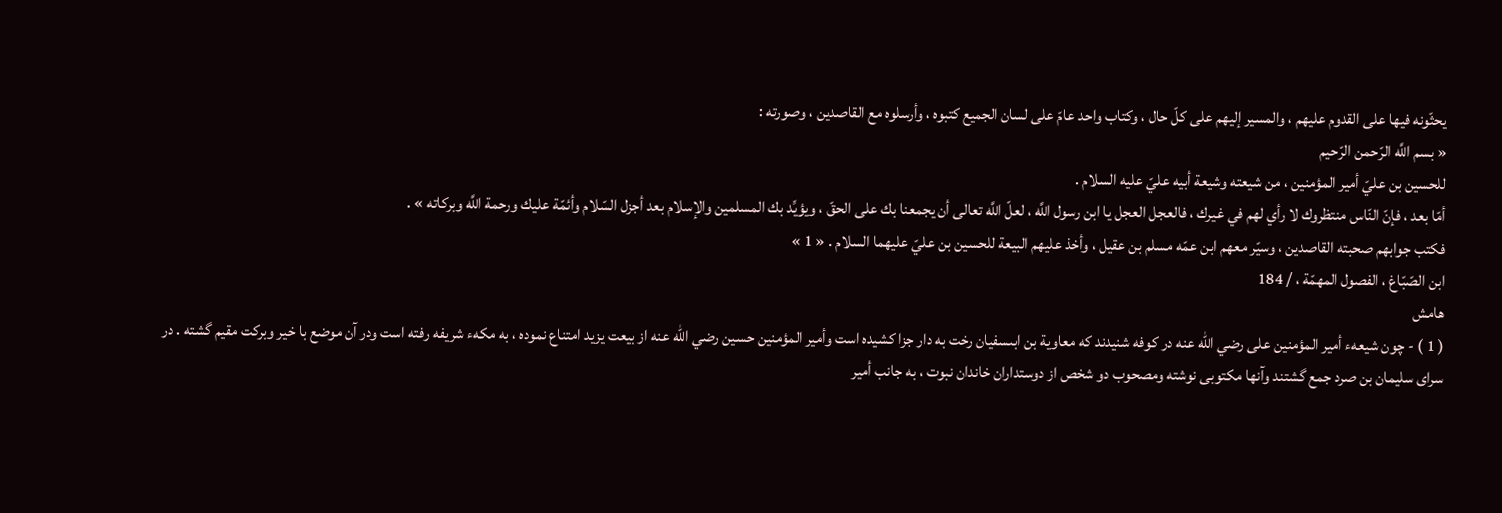يحثّونه فيها على القدوم عليهم ، والمسير إليهم على كلّ حال ، وكتاب واحد عامّ على لسان الجميع كتبوه ، وأرسلوه مع القاصدين ، وصورته :
« بسم اللَّه الرّحمن الرّحيم
للحسين بن عليّ أمير المؤمنين ، من شيعته وشيعة أبيه عليّ عليه السلام .
أمّا بعد ، فإنّ النّاس منتظروك لا رأي لهم في غيرك ، فالعجل العجل يا ابن رسول اللَّه ، لعلّ اللَّه تعالى أن يجمعنا بك على الحقّ ، ويؤيِّد بك المسلمين والإسلام بعد أجزل السّلام وأئمّة عليك ورحمة اللَّه وبركاته » .
فكتب جوابهم صحبته القاصدين ، وسيّر معهم ابن عمّه مسلم بن عقيل ، وأخذ عليهم البيعة للحسين بن عليّ عليهما السلام . « 1 »
ابن الصّبّاغ ، الفصول المهمّة ، / 184
هامش
( 1 ) - چون شيعهء أمير المؤمنين على رضي الله عنه در كوفه شنيدند كه معاوية بن ابىسفيان رخت به دار جزا كشيده است وأمير المؤمنين حسين رضي الله عنه از بيعت يزيد امتناع نموده ، به مكهء شريفه رفته است ودر آن موضع با خير وبركت مقيم گشته . در سراى سليمان بن صرد جمع گشتند وآنها مكتوبى نوشته ومصحوب دو شخص از دوستداران خاندان نبوت ، به جانب أمير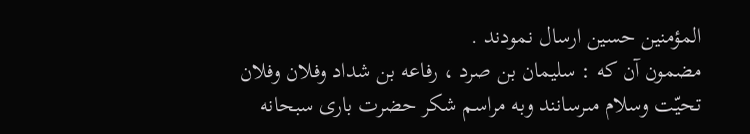المؤمنين حسين ارسال نمودند .
مضمون آن كه : سليمان بن صرد ، رفاعه بن شداد وفلان وفلان تحيّت وسلام مىرسانند وبه مراسم شكر حضرت بارى سبحانه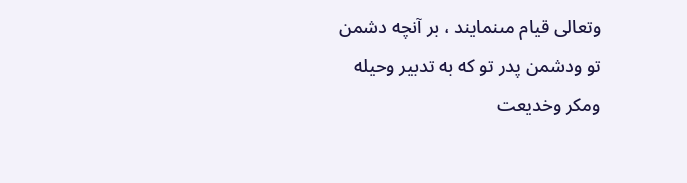وتعالى قيام مىنمايند ، بر آنچه دشمن تو ودشمن پدر تو كه به تدبير وحيله ومكر وخديعت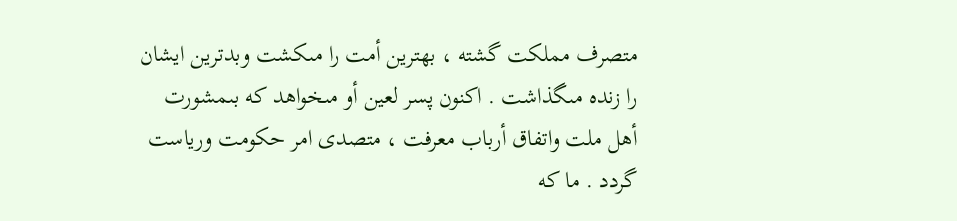متصرف مملكت گشته ، بهترين أمت را مىكشت وبدترين ايشان را زنده مىگذاشت . اكنون پسر لعين أو مىخواهد كه بىمشورت أهل ملت واتفاق أرباب معرفت ، متصدى امر حكومت ورياست گردد . ما كه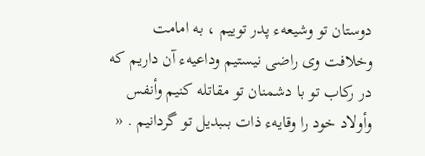دوستان تو وشيعهء پدر توييم ، به امامت وخلافت وى راضى نيستيم وداعيهء آن داريم كه در ركاب تو با دشمنان تو مقاتله كنيم وأنفس وأولاد خود را وقايهء ذات بىبديل تو گردانيم . «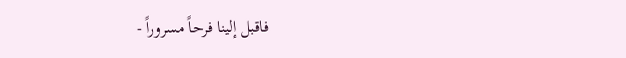فاقبل إلينا فرحاً مسروراً -